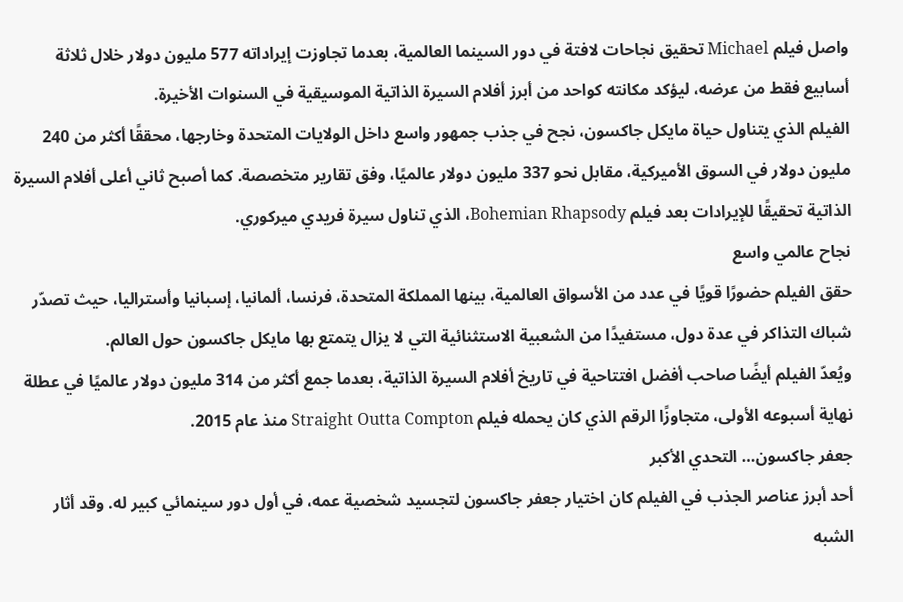واصل فيلم Michael تحقيق نجاحات لافتة في دور السينما العالمية، بعدما تجاوزت إيراداته 577 مليون دولار خلال ثلاثة أسابيع فقط من عرضه، ليؤكد مكانته كواحد من أبرز أفلام السيرة الذاتية الموسيقية في السنوات الأخيرة.
الفيلم الذي يتناول حياة مايكل جاكسون، نجح في جذب جمهور واسع داخل الولايات المتحدة وخارجها، محققًا أكثر من 240 مليون دولار في السوق الأميركية، مقابل نحو 337 مليون دولار عالميًا، وفق تقارير متخصصة. كما أصبح ثاني أعلى أفلام السيرة الذاتية تحقيقًا للإيرادات بعد فيلم Bohemian Rhapsody، الذي تناول سيرة فريدي ميركوري.
نجاح عالمي واسع
حقق الفيلم حضورًا قويًا في عدد من الأسواق العالمية، بينها المملكة المتحدة، فرنسا، ألمانيا، إسبانيا وأستراليا، حيث تصدّر شباك التذاكر في عدة دول، مستفيدًا من الشعبية الاستثنائية التي لا يزال يتمتع بها مايكل جاكسون حول العالم.
ويُعدّ الفيلم أيضًا صاحب أفضل افتتاحية في تاريخ أفلام السيرة الذاتية، بعدما جمع أكثر من 314 مليون دولار عالميًا في عطلة نهاية أسبوعه الأولى، متجاوزًا الرقم الذي كان يحمله فيلم Straight Outta Compton منذ عام 2015.
جعفر جاكسون… التحدي الأكبر
أحد أبرز عناصر الجذب في الفيلم كان اختيار جعفر جاكسون لتجسيد شخصية عمه، في أول دور سينمائي كبير له. وقد أثار الشبه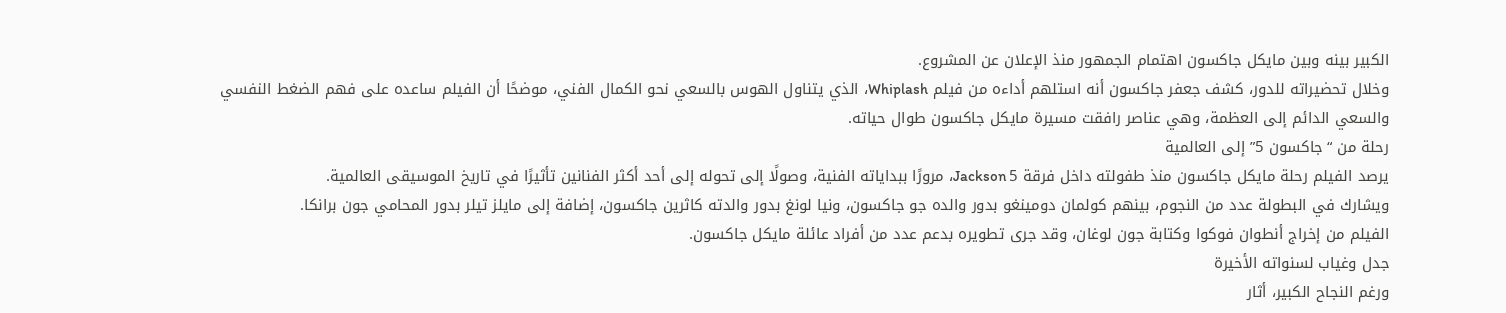الكبير بينه وبين مايكل جاكسون اهتمام الجمهور منذ الإعلان عن المشروع.
وخلال تحضيراته للدور، كشف جعفر جاكسون أنه استلهم أداءه من فيلم Whiplash، الذي يتناول الهوس بالسعي نحو الكمال الفني، موضحًا أن الفيلم ساعده على فهم الضغط النفسي والسعي الدائم إلى العظمة، وهي عناصر رافقت مسيرة مايكل جاكسون طوال حياته.
رحلة من “جاكسون 5” إلى العالمية
يرصد الفيلم رحلة مايكل جاكسون منذ طفولته داخل فرقة Jackson 5، مرورًا ببداياته الفنية، وصولًا إلى تحوله إلى أحد أكثر الفنانين تأثيرًا في تاريخ الموسيقى العالمية.
ويشارك في البطولة عدد من النجوم، بينهم كولمان دومينغو بدور والده جو جاكسون، ونيا لونغ بدور والدته كاثرين جاكسون، إضافة إلى مايلز تيلر بدور المحامي جون برانكا.
الفيلم من إخراج أنطوان فوكوا وكتابة جون لوغان، وقد جرى تطويره بدعم عدد من أفراد عائلة مايكل جاكسون.
جدل وغياب لسنواته الأخيرة
ورغم النجاح الكبير، أثار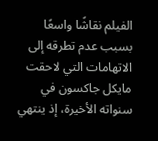الفيلم نقاشًا واسعًا بسبب عدم تطرقه إلى الاتهامات التي لاحقت مايكل جاكسون في سنواته الأخيرة، إذ ينتهي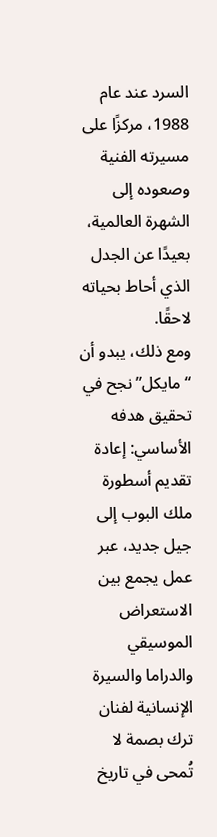السرد عند عام 1988، مركزًا على مسيرته الفنية وصعوده إلى الشهرة العالمية، بعيدًا عن الجدل الذي أحاط بحياته لاحقًا.
ومع ذلك، يبدو أن “مايكل” نجح في تحقيق هدفه الأساسي: إعادة تقديم أسطورة ملك البوب إلى جيل جديد، عبر عمل يجمع بين الاستعراض الموسيقي والدراما والسيرة الإنسانية لفنان ترك بصمة لا تُمحى في تاريخ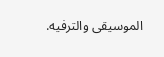الموسيقى والترفيه.